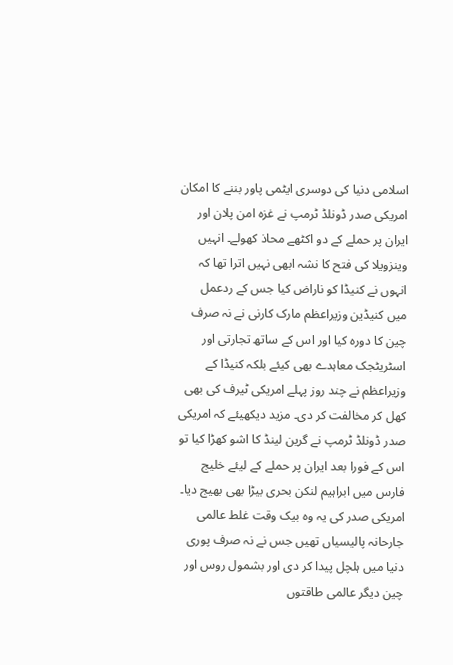اسلامی دنیا کی دوسری ایٹمی پاور بننے کا امکان
امریکی صدر ڈونلڈ ٹرمپ نے غزہ امن پلان اور ایران پر حملے کے دو اکٹھے محاذ کھولے۔ انہیں وینزویلا کی فتح کا نشہ ابھی نہیں اترا تھا کہ انہوں نے کنیڈا کو ناراض کیا جس کے ردعمل میں کنیڈین وزیراعظم مارک کارنی نے نہ صرف چین کا دورہ کیا اور اس کے ساتھ تجارتی اور اسٹریٹجک معاہدے بھی کیئے بلکہ کنیڈا کے وزیراعظم نے چند روز پہلے امریکی ٹیرف کی بھی کھل کر مخالفت کر دی۔ مزید دیکھیئے کہ امریکی صدر ڈونلڈ ٹرمپ نے گرین لینڈ کا اشو کھڑا کیا تو اس کے فورا بعد ایران پر حملے کے لیئے خلیج فارس میں ابراہیم لنکن بحری بیڑا بھی بھیج دیا۔ امریکی صدر کی یہ وہ بیک وقت غلط عالمی جارحانہ پالیسیاں تھیں جس نے نہ صرف پوری دنیا میں ہلچل پیدا کر دی اور بشمول روس اور چین دیگر عالمی طاقتوں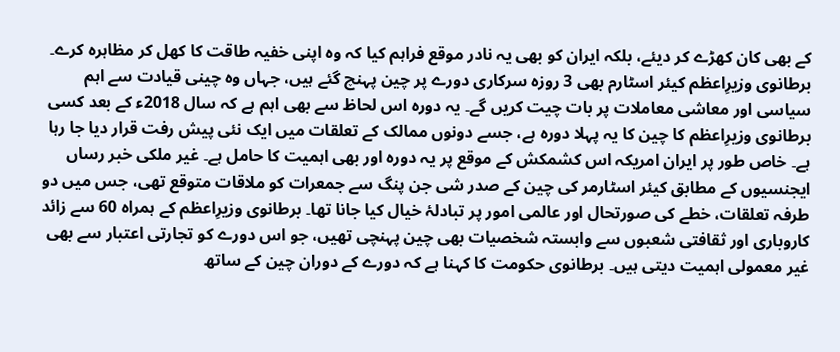کے بھی کان کھڑے کر دیئے، بلکہ ایران کو بھی یہ نادر موقع فراہم کیا کہ وہ اپنی خفیہ طاقت کا کھل کر مظاہرہ کرے۔
برطانوی وزیرِاعظم کیئر اسٹارم بھی 3 روزہ سرکاری دورے پر چین پہنچ گئے ہیں، جہاں وہ چینی قیادت سے اہم سیاسی اور معاشی معاملات پر بات چیت کریں گے۔ یہ دورہ اس لحاظ سے بھی اہم ہے کہ سال 2018ء کے بعد کسی برطانوی وزیرِاعظم کا چین کا یہ پہلا دورہ ہے، جسے دونوں ممالک کے تعلقات میں ایک نئی پیش رفت قرار دیا جا رہا ہے۔ خاص طور پر ایران امریکہ اس کشمکش کے موقع پر یہ دورہ اور بھی اہمیت کا حامل ہے۔ غیر ملکی خبر رساں ایجنسیوں کے مطابق کیئر اسٹارمر کی چین کے صدر شی جن پنگ سے جمعرات کو ملاقات متوقع تھی، جس میں دو طرفہ تعلقات، خطے کی صورتحال اور عالمی امور پر تبادلۂ خیال کیا جانا تھا۔ برطانوی وزیرِاعظم کے ہمراہ 60 سے زائد کاروباری اور ثقافتی شعبوں سے وابستہ شخصیات بھی چین پہنچی تھیں، جو اس دورے کو تجارتی اعتبار سے بھی غیر معمولی اہمیت دیتی ہیں۔ برطانوی حکومت کا کہنا ہے کہ دورے کے دوران چین کے ساتھ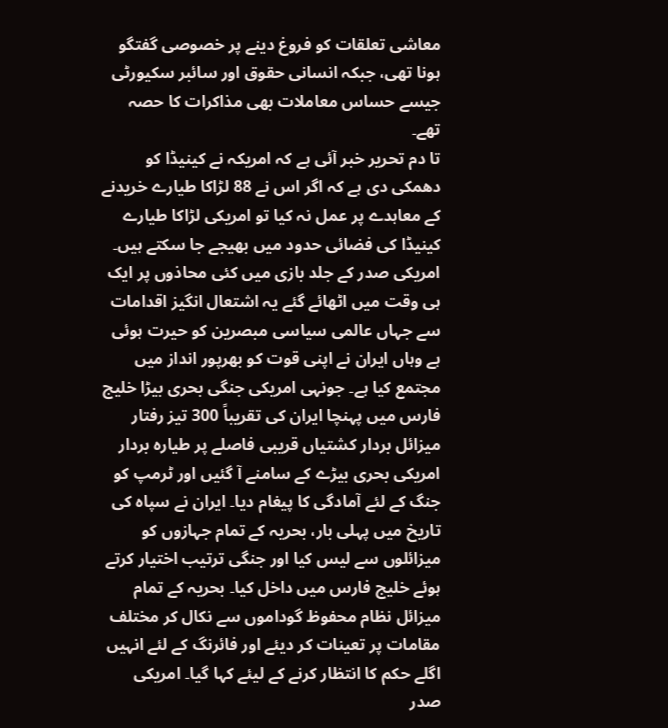معاشی تعلقات کو فروغ دینے پر خصوصی گفتگو ہونا تھی، جبکہ انسانی حقوق اور سائبر سکیورٹی جیسے حساس معاملات بھی مذاکرات کا حصہ تھے۔
تا دم تحریر خبر آئی ہے کہ امریکہ نے کینیڈا کو دھمکی دی ہے کہ اگر اس نے 88 لڑاکا طیارے خریدنے کے معاہدے پر عمل نہ کیا تو امریکی لڑاکا طیارے کینیڈا کی فضائی حدود میں بھیجے جا سکتے ہیں۔ امریکی صدر کے جلد بازی میں کئی محاذوں پر ایک ہی وقت میں اٹھائے گئے یہ اشتعال انگیز اقدامات سے جہاں عالمی سیاسی مبصرین کو حیرت ہوئی ہے وہاں ایران نے اپنی قوت کو بھرپور انداز میں مجتمع کیا ہے۔ جونہی امریکی جنگی بحری بیڑا خلیج فارس میں پہنچا ایران کی تقریباً 300 تیز رفتار میزائل بردار کشتیاں قریبی فاصلے پر طیارہ بردار امریکی بحری بیڑے کے سامنے آ گئیں اور ٹرمپ کو جنگ کے لئے آمادگی کا پیغام دیا۔ ایران نے سپاہ کی تاریخ میں پہلی بار، بحریہ کے تمام جہازوں کو میزائلوں سے لیس کیا اور جنگی ترتیب اختیار کرتے ہوئے خلیج فارس میں داخل کیا۔ بحریہ کے تمام میزائل نظام محفوظ گوداموں سے نکال کر مختلف مقامات پر تعینات کر دیئے اور فائرنگ کے لئے انہیں اگلے حکم کا انتظار کرنے کے لیئے کہا گیا۔ امریکی صدر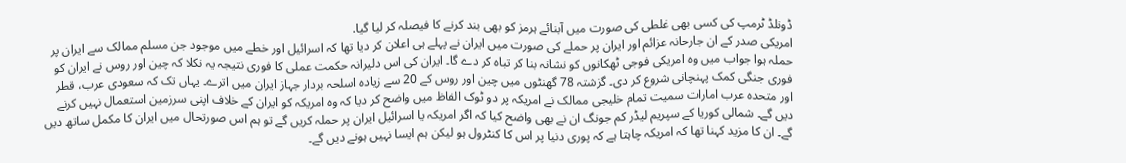ڈونلڈ ٹرمپ کی کسی بھی غلطی کی صورت میں آبنائے ہرمز کو بھی بند کرنے کا فیصلہ کر لیا گیا.
امریکی صدر کے ان جارحانہ عزائم اور ایران پر حملے کی صورت میں ایران نے پہلے ہی اعلان کر دیا تھا کہ اسرائیل اور خطے میں موجود جن مسلم ممالک سے ایران پر حملہ ہوا جواب میں وہ امریکی فوجی ٹھکانوں کو نشانہ بنا کر تباہ کر دے گا۔ ایران کی اس دلیرانہ حکمت عملی کا فوری نتیجہ یہ نکلا کہ چین اور روس نے ایران کو فوری جنگی کمک پہنچانی شروع کر دی۔ گزشتہ 78 گھنٹوں میں چین اور روس کے 20 سے زیادہ اسلحہ بردار جہاز ایران میں اترے۔ یہاں تک کہ سعودی عرب، قطر اور متحدہ عرب امارات سمیت تمام خلیجی ممالک نے امریکہ پر دو ٹوک الفاظ میں واضح کر دیا کہ وہ امریکہ کو ایران کے خلاف اپنی سرزمین استعمال نہیں کرنے دیں گے۔ شمالی کوریا کے سپریم لیڈر کم جونگ ان نے بھی واضح کیا کہ اگر امریکہ یا اسرائیل ایران پر حملہ کریں گے تو ہم اس صورتحال میں ایران کا مکمل ساتھ دیں گے۔ ان کا مزید کہنا تھا کہ امریکہ چاہتا ہے کہ پوری دنیا پر اس کا کنٹرول ہو لیکن ہم ایسا نہیں ہونے دیں گے۔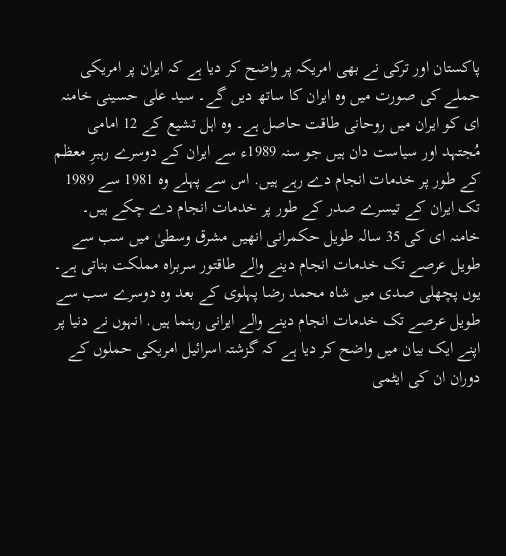پاکستان اور ترکی نے بھی امریکہ پر واضح کر دیا ہے کہ ایران پر امریکی حملے کی صورت میں وہ ایران کا ساتھ دیں گے۔ سید علی حسینی خامنہ ای کو ایران میں روحانی طاقت حاصل ہے۔ وہ اہل تشیع کے 12 امامی مُجتہد اور سیاست دان ہیں جو سنہ 1989ء سے ایران کے دوسرے رہبرِ معظم کے طور پر خدمات انجام دے رہے ہیں. اس سے پہلے وہ 1981 سے 1989 تک ایران کے تیسرے صدر کے طور پر خدمات انجام دے چکے ہیں۔ خامنہ ای کی 35 سالہ طویل حکمرانی انھیں مشرق وسطیٰ میں سب سے طویل عرصے تک خدمات انجام دینے والے طاقتور سربراہ مملکت بناتی ہے۔ یوں پچھلی صدی میں شاہ محمد رضا پہلوی کے بعد وہ دوسرے سب سے طویل عرصے تک خدمات انجام دینے والے ایرانی رہنما ہیں. انہوں نے دنیا پر اپنے ایک بیان میں واضح کر دیا ہے کہ گزشتہ اسرائیل امریکی حملوں کے دوران ان کی ایٹمی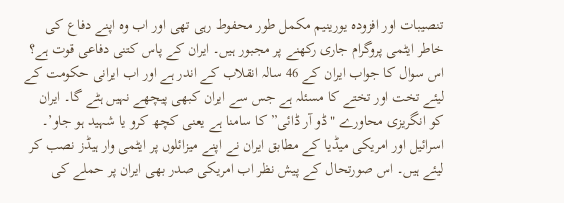تنصیبات اور افزودہ یورینیم مکمل طور محفوط رہی تھی اور اب وہ اپنے دفاع کی خاطر ایٹمی پروگرام جاری رکھنے پر مجبور ہیں۔ ایران کے پاس کتنی دفاعی قوت ہے؟ اس سوال کا جواب ایران کے 46 سالہ انقلاب کے اندر ہے اور اب ایرانی حکومت کے لیئے تخت اور تختے کا مسئلہ ہے جس سے ایران کبھی پیچھے نہیں ہٹے گا۔ ایران کو انگریزی محاورے "ڈو آر ڈائی” کا سامنا ہے یعنی کچھ کرو یا شہید ہو جاو’۔ اسرائیل اور امریکی میڈیا کے مطابق ایران نے اپنے میزائلوں پر ایٹمی وار ہیڈز نصب کر لیئے ہیں۔ اس صورتحال کے پیش نظر اب امریکی صدر بھی ایران پر حملے کی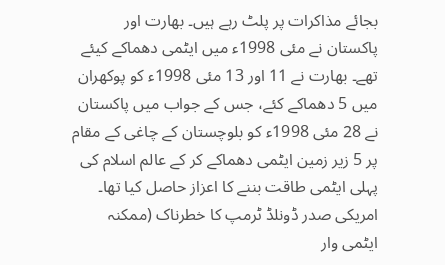بجائے مذاکرات پر پلٹ رہے ہیں۔ بھارت اور پاکستان نے مئی 1998ء میں ایٹمی دھماکے کیئے تھے۔ بھارت نے 11 اور 13 مئی 1998ء کو پوکھران میں 5 دھماکے کئے، جس کے جواب میں پاکستان نے 28 مئی 1998ء کو بلوچستان کے چاغی کے مقام پر 5 زیر زمین ایٹمی دھماکے کر کے عالم اسلام کی پہلی ایٹمی طاقت بننے کا اعزاز حاصل کیا تھا۔ امریکی صدر ڈونلڈ ٹرمپ کا خطرناک (ممکنہ ایٹمی وار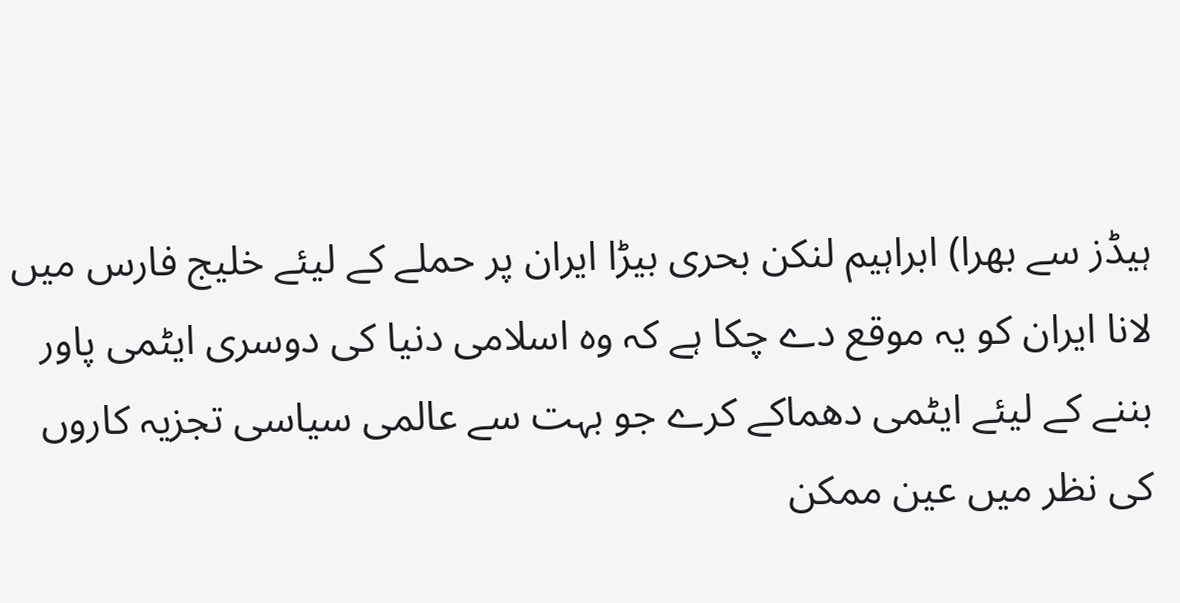ہیڈز سے بھرا) ابراہیم لنکن بحری بیڑا ایران پر حملے کے لیئے خلیج فارس میں لانا ایران کو یہ موقع دے چکا ہے کہ وہ اسلامی دنیا کی دوسری ایٹمی پاور بننے کے لیئے ایٹمی دھماکے کرے جو بہت سے عالمی سیاسی تجزیہ کاروں کی نظر میں عین ممکن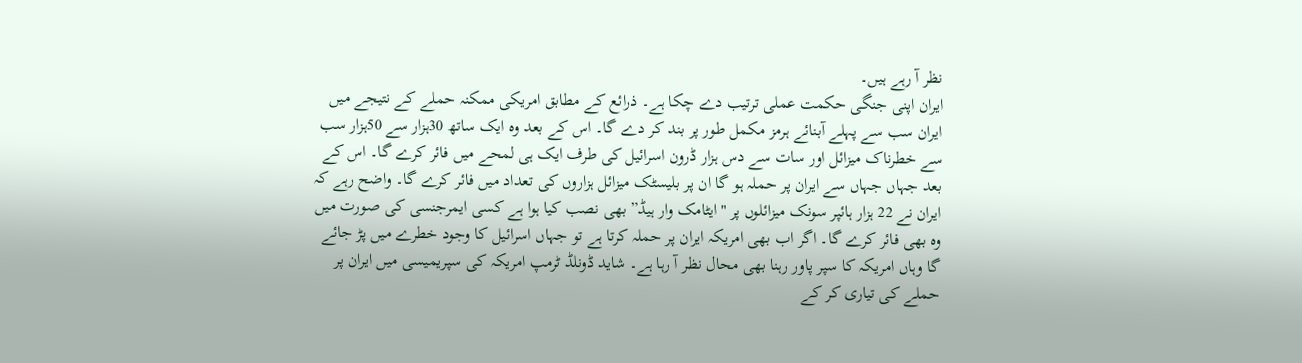نظر آ رہے ہیں۔
ایران اپنی جنگی حکمت عملی ترتیب دے چکا ہے۔ ذرائع کے مطابق امریکی ممکنہ حملے کے نتیجے میں ایران سب سے پہلے آبنائے ہرمز مکمل طور پر بند کر دے گا۔ اس کے بعد وہ ایک ساتھ 30ہزار سے 50ہزار سب سے خطرناک میزائل اور سات سے دس ہزار ڈرون اسرائیل کی طرف ایک ہی لمحے میں فائر کرے گا۔ اس کے بعد جہاں جہاں سے ایران پر حملہ ہو گا ان پر بلیسٹک میزائل ہزاروں کی تعداد میں فائر کرے گا۔ واضح رہے کہ ایران نے 22 ہزار ہائپر سونک میزائلوں پر "ایٹامک وار ہیڈ” بھی نصب کیا ہوا ہے کسی ایمرجنسی کی صورت میں وہ بھی فائر کرے گا۔ اگر اب بھی امریکہ ایران پر حملہ کرتا ہے تو جہاں اسرائیل کا وجود خطرے میں پڑ جائے گا وہاں امریکہ کا سپر پاور رہنا بھی محال نظر آ رہا ہے۔ شاید ڈونلڈ ٹرمپ امریکہ کی سپریمیسی میں ایران پر حملے کی تیاری کر کے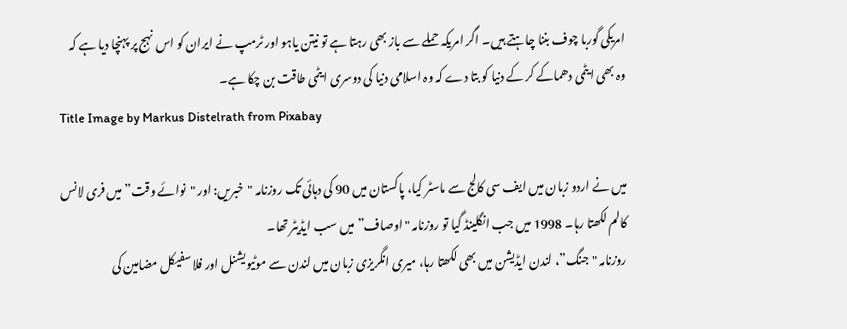امریکی گوربا چوف بننا چاہتے ہیں۔ اگر امریکہ حملے سے باز بھی رہتا ہے تو نیتن یاہو اور ٹرمپ نے ایران کو اس نہج پر پہنچا دیا ہے کہ وہ بھی ایٹمی دھماکے کر کے دنیا کو بتا دے کہ وہ اسلامی دنیا کی دوسری ایٹمی طاقت بن چکا ہے۔
Title Image by Markus Distelrath from Pixabay

میں نے اردو زبان میں ایف سی کالج سے ماسٹر کیا، پاکستان میں 90 کی دہائی تک روزنامہ "خبریں: اور "نوائے وقت” میں فری لانس کالم لکھتا رہا۔ 1998 میں جب انگلینڈ گیا تو روزنامہ "اوصاف” میں سب ایڈیٹر تھا۔
روزنامہ "جنگ”، لندن ایڈیشن میں بھی لکھتا رہا، میری انگریزی زبان میں لندن سے موٹیویشنل اور فلاسفیکل مضامین کی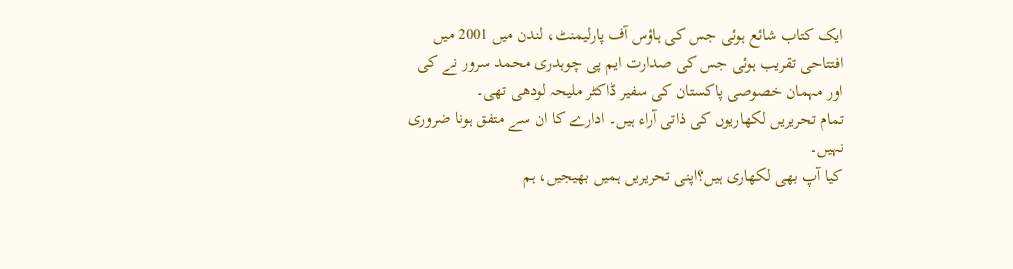ایک کتاب شائع ہوئی جس کی ہاؤس آف پارلیمنٹ، لندن میں 2001 میں افتتاحی تقریب ہوئی جس کی صدارت ایم پی چوہدری محمد سرور نے کی اور مہمان خصوصی پاکستان کی سفیر ڈاکٹر ملیحہ لودھی تھی۔
تمام تحریریں لکھاریوں کی ذاتی آراء ہیں۔ ادارے کا ان سے متفق ہونا ضروری نہیں۔
کیا آپ بھی لکھاری ہیں؟اپنی تحریریں ہمیں بھیجیں، ہم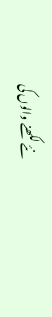نئے لکھنے والوں کی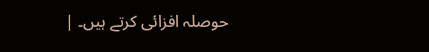حوصلہ افزائی کرتے ہیں۔ |